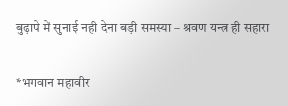बुढ़ापे में सुनाई नही देना बड़ी समस्या – श्रवण यन्त्र ही सहारा

*भगवान महावीर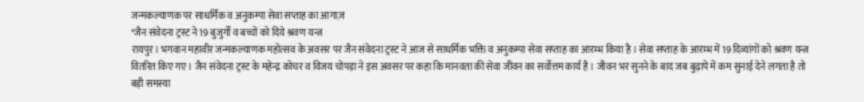जन्मकल्याणक पर साधर्मिक व अनुकम्पा सेवा सप्ताह का आगाज़
*जैन संवेदना ट्रस्ट ने 19 बुजुर्गों व बच्चों को दिये श्रवण यन्त्र
रायपुर। भगवान महावीर जन्मकल्याणक महोत्सव के अवसर पर जैन संवेदना ट्रस्ट ने आज से साधर्मिक भक्ति व अनुकम्पा सेवा सप्ताह का आरम्भ किया है । सेवा सप्ताह के आरम्भ में 19 दिव्यांगों को श्रवण यन्त्र वितरित किए गए । जैन संवेदना ट्रस्ट के महेन्द्र कोचर व विजय चोपड़ा ने इस अवसर पर कहा कि मानवता की सेवा जीवन का सर्वोत्तम कार्य है । जीवन भर सुनने के बाद जब बुढ़ापे में कम सुनाई देने लगता है तो बड़ी समस्या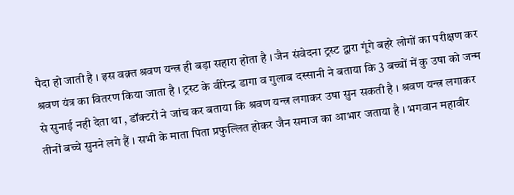पैदा हो जाती है । इस वक़्त श्रवण यन्त्र ही बड़ा सहारा होता है । जैन संवेदना ट्रस्ट द्वारा गूंगे बहरे लोगों का परीक्षण कर श्रवण यंत्र का वितरण किया जाता है । ट्रस्ट के वीरेन्द्र डागा व गुलाब दस्सानी ने बताया कि 3 बच्चों में कु उषा को जन्म से सुनाई नही देता था , डॉक्टरों ने जांच कर बताया कि श्रवण यन्त्र लगाकर उषा सुन सकती है । श्रवण यन्त्र लगाकर तीनों बच्चे सुनने लगे हैं । सभी के माता पिता प्रफुल्लित होकर जैन समाज का आभार जताया है । भगवान महावीर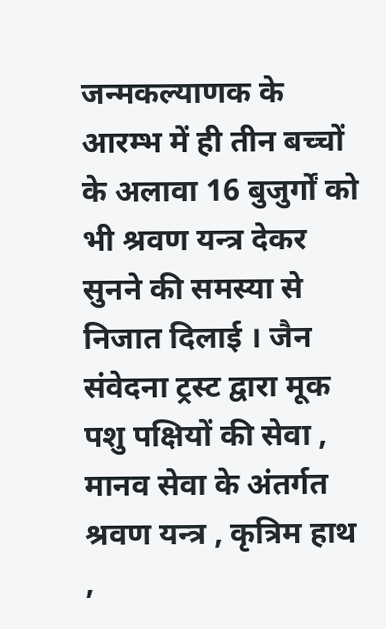जन्मकल्याणक के आरम्भ में ही तीन बच्चों के अलावा 16 बुजुर्गों को भी श्रवण यन्त्र देकर सुनने की समस्या से निजात दिलाई । जैन संवेदना ट्रस्ट द्वारा मूक पशु पक्षियों की सेवा , मानव सेवा के अंतर्गत श्रवण यन्त्र , कृत्रिम हाथ ,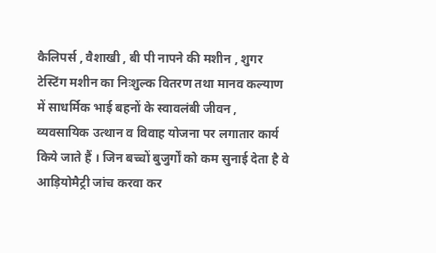कैलिपर्स , वैशाखी , बी पी नापने की मशीन , शुगर टेस्टिंग मशीन का निःशुल्क वितरण तथा मानव कल्याण में साधर्मिक भाई बहनों के स्वावलंबी जीवन , व्यवसायिक उत्थान व विवाह योजना पर लगातार कार्य किये जाते हैं । जिन बच्चों बुजुर्गों को कम सुनाई देता है वे आड़ियोमैट्री जांच करवा कर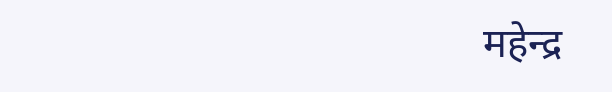महेन्द्र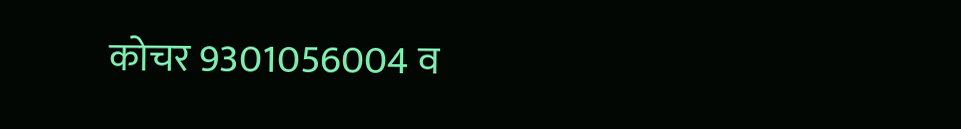कोचर 9301056004 व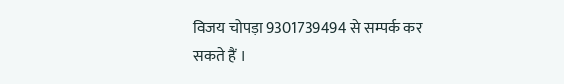विजय चोपड़ा 9301739494 से सम्पर्क कर सकते हैं ।